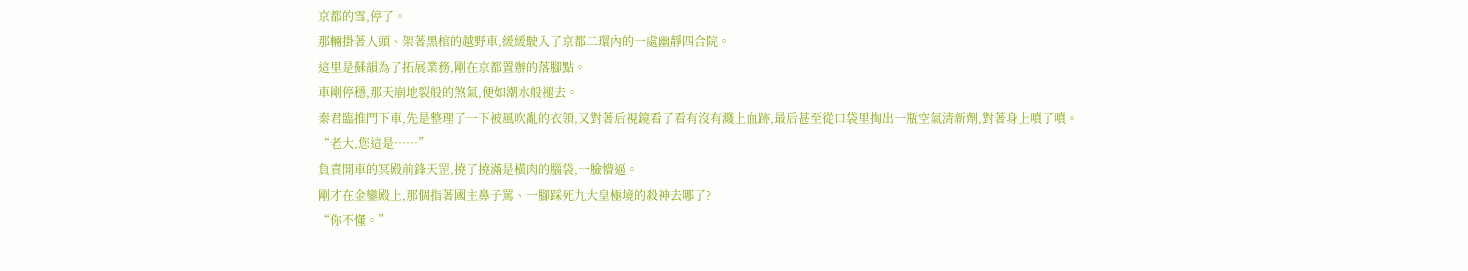京都的雪,停了。
那輛掛著人頭、架著黑棺的越野車,緩緩駛入了京都二環內的一處幽靜四合院。
這里是蘇韻為了拓展業務,剛在京都置辦的落腳點。
車剛停穩,那天崩地裂般的煞氣,便如潮水般褪去。
秦君臨推門下車,先是整理了一下被風吹亂的衣領,又對著后視鏡看了看有沒有濺上血跡,最后甚至從口袋里掏出一瓶空氣清新劑,對著身上噴了噴。
“老大,您這是……”
負責開車的冥殿前鋒天罡,撓了撓滿是橫肉的腦袋,一臉懵逼。
剛才在金鑾殿上,那個指著國主鼻子罵、一腳踩死九大皇極境的殺神去哪了?
“你不懂。”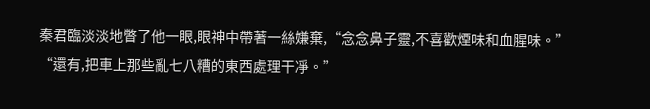秦君臨淡淡地瞥了他一眼,眼神中帶著一絲嫌棄,“念念鼻子靈,不喜歡煙味和血腥味。”
“還有,把車上那些亂七八糟的東西處理干凈。”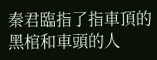秦君臨指了指車頂的黑棺和車頭的人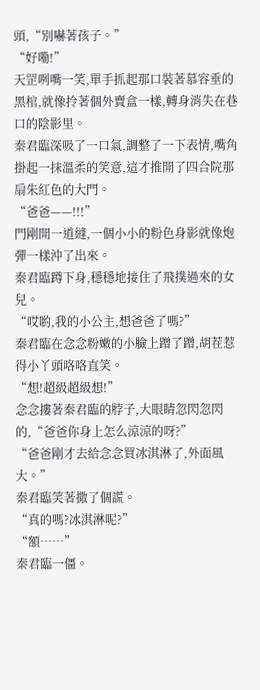頭,“別嚇著孩子。”
“好嘞!”
天罡咧嘴一笑,單手抓起那口裝著慕容垂的黑棺,就像拎著個外賣盒一樣,轉身消失在巷口的陰影里。
秦君臨深吸了一口氣,調整了一下表情,嘴角掛起一抹溫柔的笑意,這才推開了四合院那扇朱紅色的大門。
“爸爸——!!!”
門剛開一道縫,一個小小的粉色身影就像炮彈一樣沖了出來。
秦君臨蹲下身,穩穩地接住了飛撲過來的女兒。
“哎喲,我的小公主,想爸爸了嗎?”
秦君臨在念念粉嫩的小臉上蹭了蹭,胡茬惹得小丫頭咯咯直笑。
“想!超級超級想!”
念念摟著秦君臨的脖子,大眼睛忽閃忽閃的,“爸爸你身上怎么涼涼的呀?”
“爸爸剛才去給念念買冰淇淋了,外面風大。”
秦君臨笑著撒了個謊。
“真的嗎?冰淇淋呢?”
“額……”
秦君臨一僵。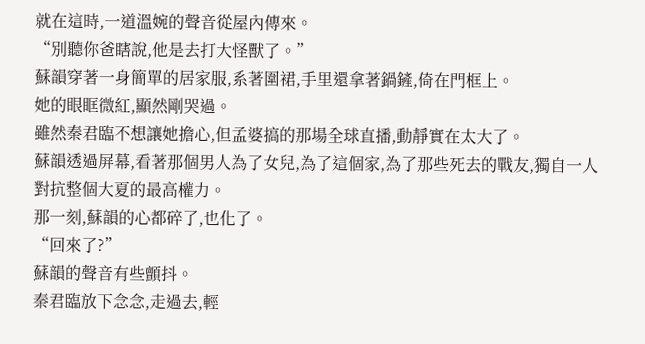就在這時,一道溫婉的聲音從屋內傳來。
“別聽你爸瞎說,他是去打大怪獸了。”
蘇韻穿著一身簡單的居家服,系著圍裙,手里還拿著鍋鏟,倚在門框上。
她的眼眶微紅,顯然剛哭過。
雖然秦君臨不想讓她擔心,但孟婆搞的那場全球直播,動靜實在太大了。
蘇韻透過屏幕,看著那個男人為了女兒,為了這個家,為了那些死去的戰友,獨自一人對抗整個大夏的最高權力。
那一刻,蘇韻的心都碎了,也化了。
“回來了?”
蘇韻的聲音有些顫抖。
秦君臨放下念念,走過去,輕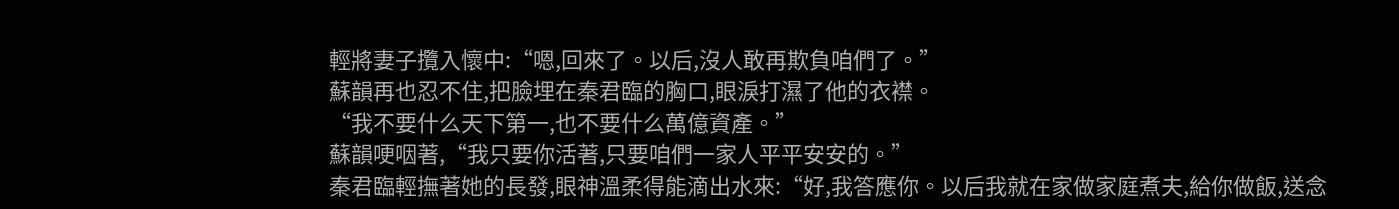輕將妻子攬入懷中:“嗯,回來了。以后,沒人敢再欺負咱們了。”
蘇韻再也忍不住,把臉埋在秦君臨的胸口,眼淚打濕了他的衣襟。
“我不要什么天下第一,也不要什么萬億資產。”
蘇韻哽咽著,“我只要你活著,只要咱們一家人平平安安的。”
秦君臨輕撫著她的長發,眼神溫柔得能滴出水來:“好,我答應你。以后我就在家做家庭煮夫,給你做飯,送念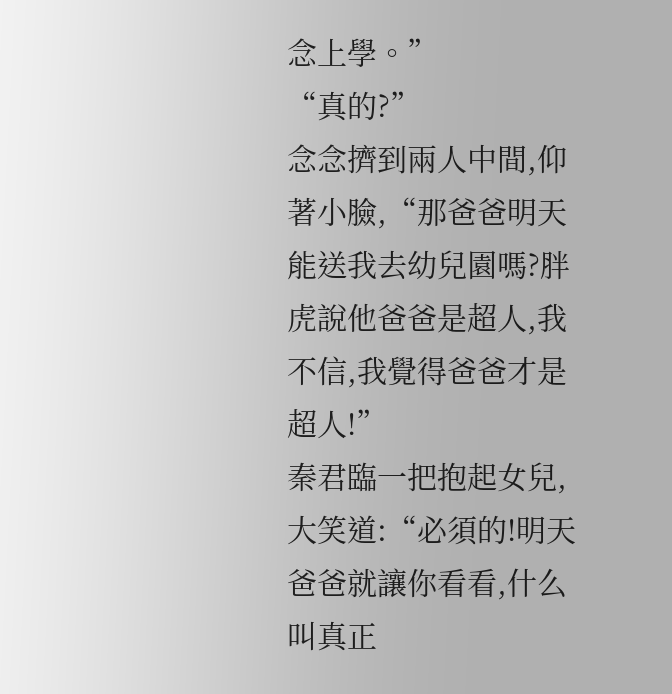念上學。”
“真的?”
念念擠到兩人中間,仰著小臉,“那爸爸明天能送我去幼兒園嗎?胖虎說他爸爸是超人,我不信,我覺得爸爸才是超人!”
秦君臨一把抱起女兒,大笑道:“必須的!明天爸爸就讓你看看,什么叫真正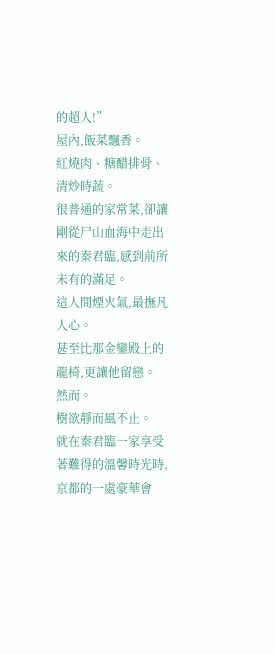的超人!”
屋內,飯菜飄香。
紅燒肉、糖醋排骨、清炒時蔬。
很普通的家常菜,卻讓剛從尸山血海中走出來的秦君臨,感到前所未有的滿足。
這人間煙火氣,最撫凡人心。
甚至比那金鑾殿上的龍椅,更讓他留戀。
然而。
樹欲靜而風不止。
就在秦君臨一家享受著難得的溫馨時光時,京都的一處豪華會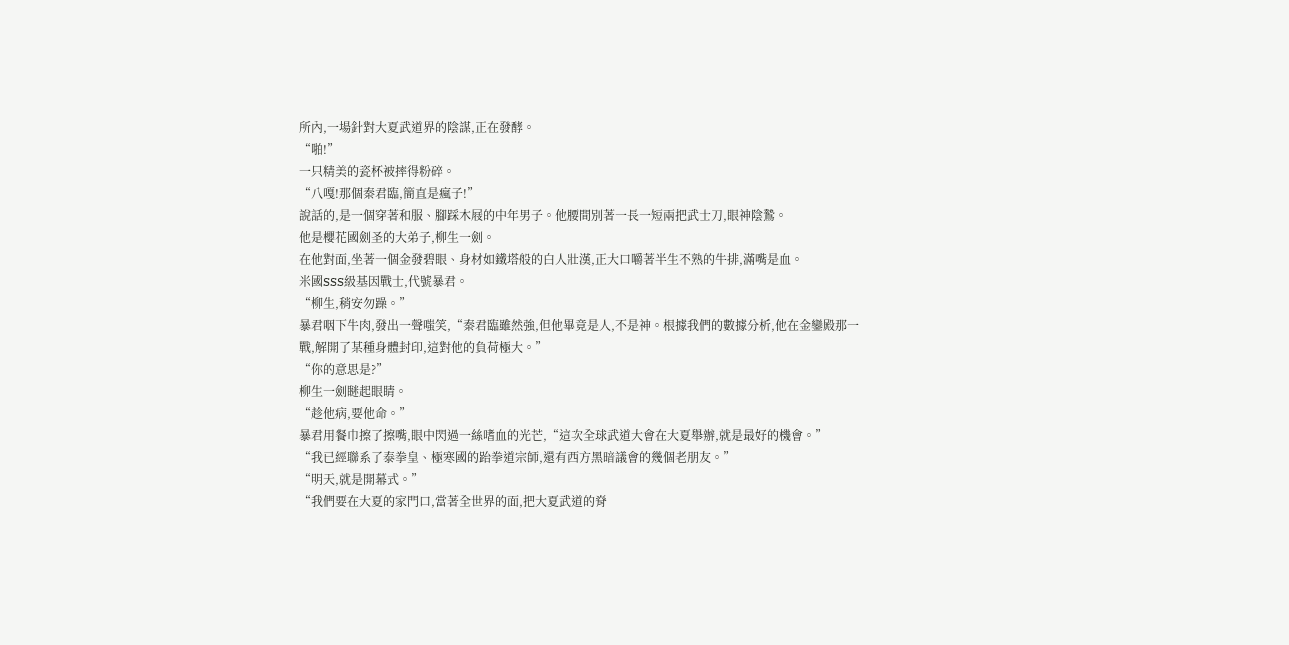所內,一場針對大夏武道界的陰謀,正在發酵。
“啪!”
一只精美的瓷杯被摔得粉碎。
“八嘎!那個秦君臨,簡直是瘋子!”
說話的,是一個穿著和服、腳踩木屐的中年男子。他腰間別著一長一短兩把武士刀,眼神陰鷙。
他是櫻花國劍圣的大弟子,柳生一劍。
在他對面,坐著一個金發碧眼、身材如鐵塔般的白人壯漢,正大口嚼著半生不熟的牛排,滿嘴是血。
米國SSS級基因戰士,代號暴君。
“柳生,稍安勿躁。”
暴君咽下牛肉,發出一聲嗤笑,“秦君臨雖然強,但他畢竟是人,不是神。根據我們的數據分析,他在金鑾殿那一戰,解開了某種身體封印,這對他的負荷極大。”
“你的意思是?”
柳生一劍瞇起眼睛。
“趁他病,要他命。”
暴君用餐巾擦了擦嘴,眼中閃過一絲嗜血的光芒,“這次全球武道大會在大夏舉辦,就是最好的機會。”
“我已經聯系了泰拳皇、極寒國的跆拳道宗師,還有西方黑暗議會的幾個老朋友。”
“明天,就是開幕式。”
“我們要在大夏的家門口,當著全世界的面,把大夏武道的脊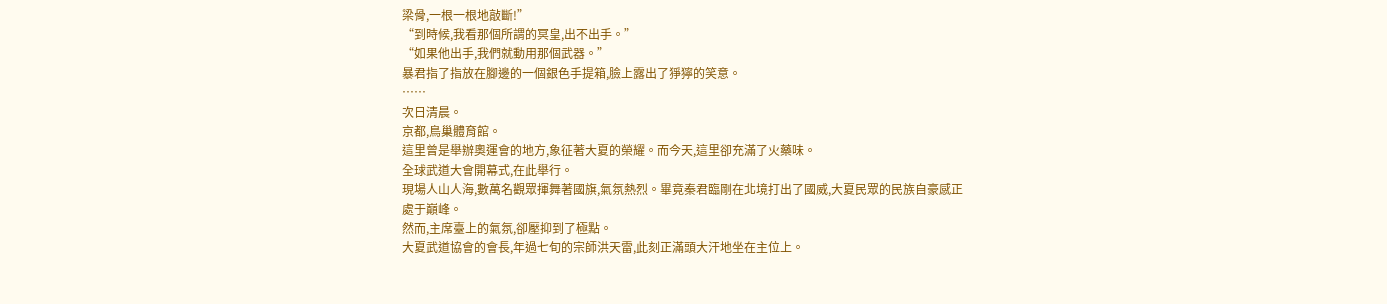梁骨,一根一根地敲斷!”
“到時候,我看那個所謂的冥皇,出不出手。”
“如果他出手,我們就動用那個武器。”
暴君指了指放在腳邊的一個銀色手提箱,臉上露出了猙獰的笑意。
……
次日清晨。
京都,鳥巢體育館。
這里曾是舉辦奧運會的地方,象征著大夏的榮耀。而今天,這里卻充滿了火藥味。
全球武道大會開幕式,在此舉行。
現場人山人海,數萬名觀眾揮舞著國旗,氣氛熱烈。畢竟秦君臨剛在北境打出了國威,大夏民眾的民族自豪感正處于巔峰。
然而,主席臺上的氣氛,卻壓抑到了極點。
大夏武道協會的會長,年過七旬的宗師洪天雷,此刻正滿頭大汗地坐在主位上。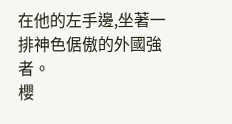在他的左手邊,坐著一排神色倨傲的外國強者。
櫻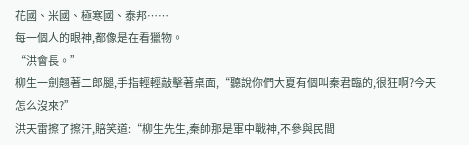花國、米國、極寒國、泰邦……
每一個人的眼神,都像是在看獵物。
“洪會長。”
柳生一劍翹著二郎腿,手指輕輕敲擊著桌面,“聽說你們大夏有個叫秦君臨的,很狂啊?今天怎么沒來?”
洪天雷擦了擦汗,賠笑道:“柳生先生,秦帥那是軍中戰神,不參與民間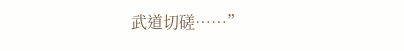武道切磋……”